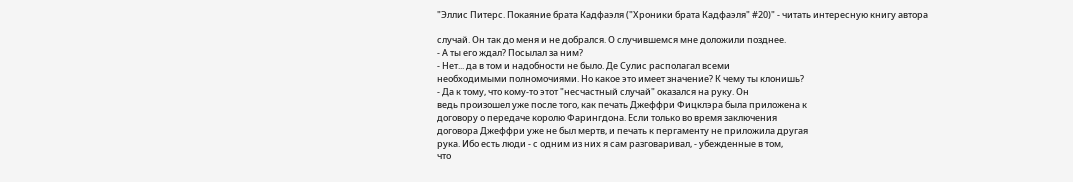"Эллис Питерс. Покаяние брата Кадфаэля ("Хроники брата Кадфаэля" #20)" - читать интересную книгу автора

случай. Он так до меня и не добрался. О случившемся мне доложили позднее.
- А ты его ждал? Посылал за ним?
- Нет... да в том и надобности не было. Де Сулис располагал всеми
необходимыми полномочиями. Но какое это имеет значение? К чему ты клонишь?
- Да к тому, что кому-то этот "несчастный случай" оказался на руку. Он
ведь произошел уже после того, как печать Джеффри Фицклэра была приложена к
договору о передаче королю Фарингдона. Если только во время заключения
договора Джеффри уже не был мертв, и печать к пергаменту не приложила другая
рука. Ибо есть люди - с одним из них я сам разговаривал, - убежденные в том,
что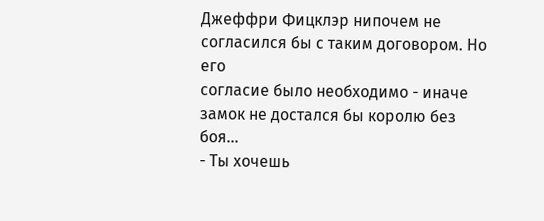Джеффри Фицклэр нипочем не согласился бы с таким договором. Но его
согласие было необходимо - иначе замок не достался бы королю без боя...
- Ты хочешь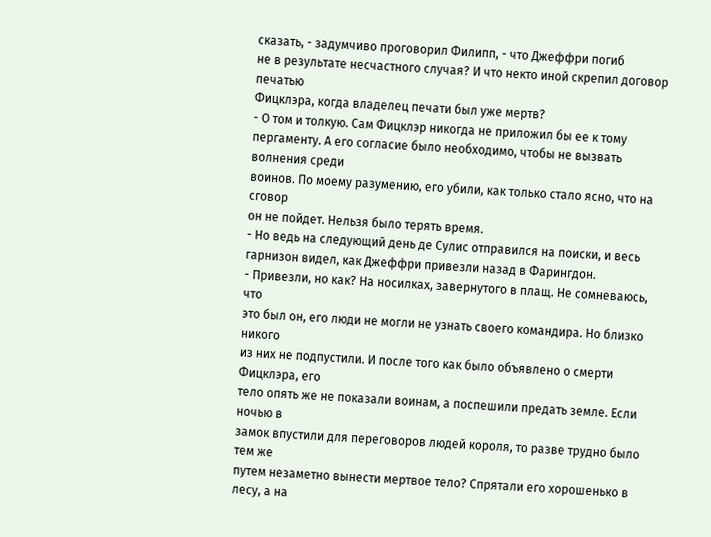сказать, - задумчиво проговорил Филипп, - что Джеффри погиб
не в результате несчастного случая? И что некто иной скрепил договор печатью
Фицклэра, когда владелец печати был уже мертв?
- О том и толкую. Сам Фицклэр никогда не приложил бы ее к тому
пергаменту. А его согласие было необходимо, чтобы не вызвать волнения среди
воинов. По моему разумению, его убили, как только стало ясно, что на сговор
он не пойдет. Нельзя было терять время.
- Но ведь на следующий день де Сулис отправился на поиски, и весь
гарнизон видел, как Джеффри привезли назад в Фарингдон.
- Привезли, но как? На носилках, завернутого в плащ. Не сомневаюсь, что
это был он, его люди не могли не узнать своего командира. Но близко никого
из них не подпустили. И после того как было объявлено о смерти Фицклэра, его
тело опять же не показали воинам, а поспешили предать земле. Если ночью в
замок впустили для переговоров людей короля, то разве трудно было тем же
путем незаметно вынести мертвое тело? Спрятали его хорошенько в лесу, а на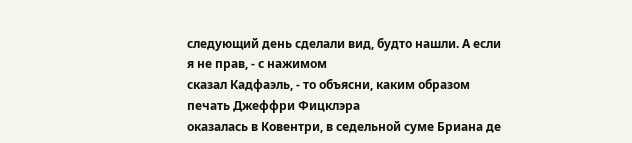следующий день сделали вид, будто нашли. А если я не прав, - с нажимом
сказал Кадфаэль, - то объясни, каким образом печать Джеффри Фицклэра
оказалась в Ковентри, в седельной суме Бриана де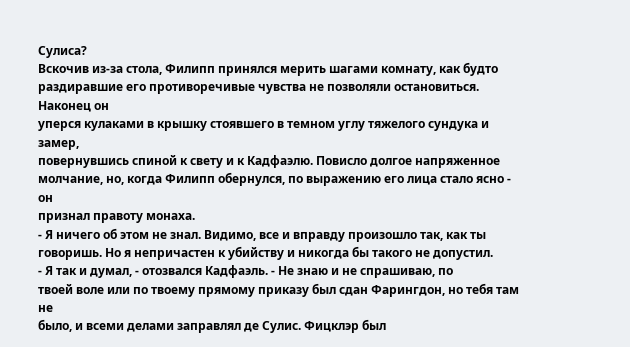Сулиса?
Вскочив из-за стола, Филипп принялся мерить шагами комнату, как будто
раздиравшие его противоречивые чувства не позволяли остановиться. Наконец он
уперся кулаками в крышку стоявшего в темном углу тяжелого сундука и замер,
повернувшись спиной к свету и к Кадфаэлю. Повисло долгое напряженное
молчание, но, когда Филипп обернулся, по выражению его лица стало ясно - он
признал правоту монаха.
- Я ничего об этом не знал. Видимо, все и вправду произошло так, как ты
говоришь. Но я непричастен к убийству и никогда бы такого не допустил.
- Я так и думал, - отозвался Кадфаэль. - Не знаю и не спрашиваю, по
твоей воле или по твоему прямому приказу был сдан Фарингдон, но тебя там не
было, и всеми делами заправлял де Сулис. Фицклэр был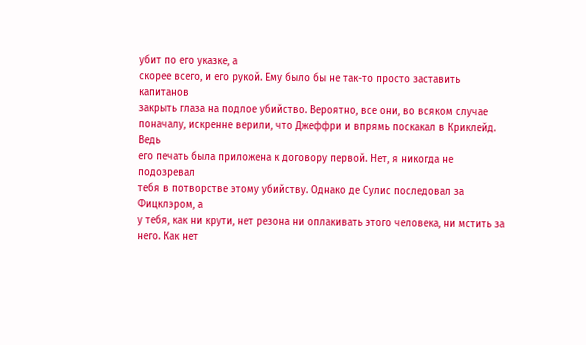убит по его указке, а
скорее всего, и его рукой. Ему было бы не так-то просто заставить капитанов
закрыть глаза на подлое убийство. Вероятно, все они, во всяком случае
поначалу, искренне верили, что Джеффри и впрямь поскакал в Криклейд. Ведь
его печать была приложена к договору первой. Нет, я никогда не подозревал
тебя в потворстве этому убийству. Однако де Сулис последовал за Фицклэром, а
у тебя, как ни крути, нет резона ни оплакивать этого человека, ни мстить за
него. Как нет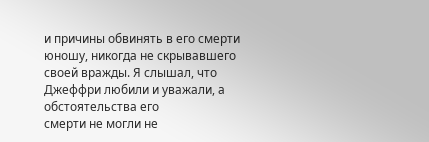и причины обвинять в его смерти юношу, никогда не скрывавшего
своей вражды. Я слышал, что Джеффри любили и уважали, а обстоятельства его
смерти не могли не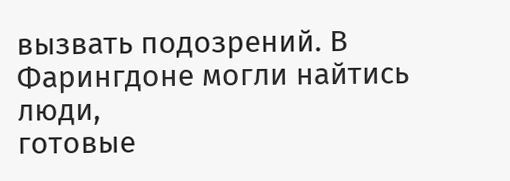вызвать подозрений. В Фарингдоне могли найтись люди,
готовые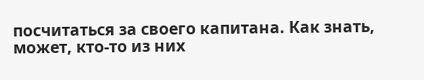посчитаться за своего капитана. Как знать, может, кто-то из них